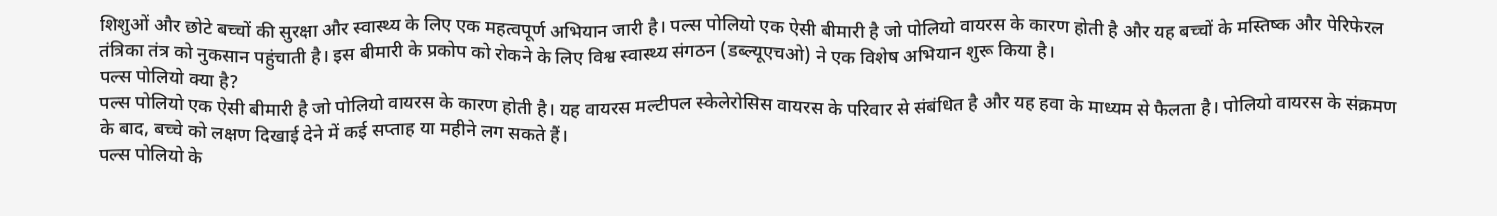शिशुओं और छोटे बच्चों की सुरक्षा और स्वास्थ्य के लिए एक महत्वपूर्ण अभियान जारी है। पल्स पोलियो एक ऐसी बीमारी है जो पोलियो वायरस के कारण होती है और यह बच्चों के मस्तिष्क और पेरिफेरल तंत्रिका तंत्र को नुकसान पहुंचाती है। इस बीमारी के प्रकोप को रोकने के लिए विश्व स्वास्थ्य संगठन (डब्ल्यूएचओ) ने एक विशेष अभियान शुरू किया है।
पल्स पोलियो क्या है?
पल्स पोलियो एक ऐसी बीमारी है जो पोलियो वायरस के कारण होती है। यह वायरस मल्टीपल स्केलेरोसिस वायरस के परिवार से संबंधित है और यह हवा के माध्यम से फैलता है। पोलियो वायरस के संक्रमण के बाद, बच्चे को लक्षण दिखाई देने में कई सप्ताह या महीने लग सकते हैं।
पल्स पोलियो के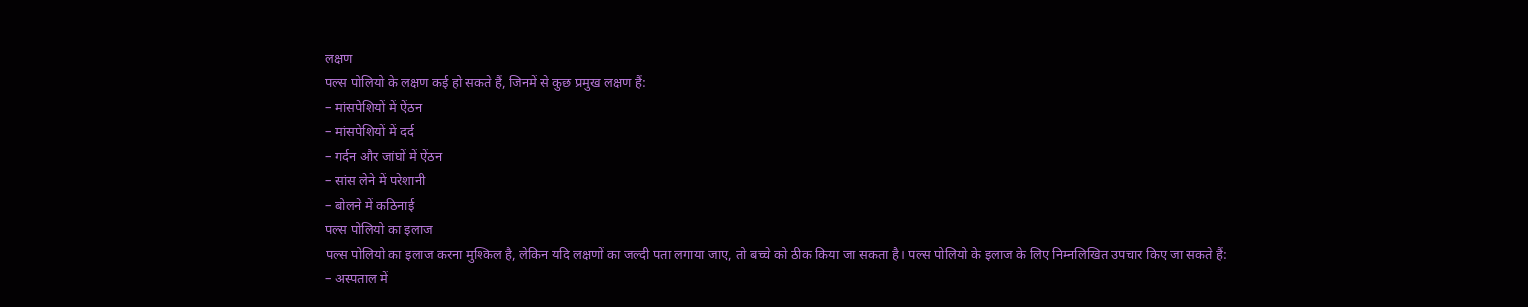लक्षण
पल्स पोलियो के लक्षण कई हो सकते हैं, जिनमें से कुछ प्रमुख लक्षण हैं:
– मांसपेशियों में ऐंठन
– मांसपेशियों में दर्द
– गर्दन और जांघों में ऐंठन
– सांस लेने में परेशानी
– बोलने में कठिनाई
पल्स पोलियो का इलाज
पल्स पोलियो का इलाज करना मुश्किल है, लेकिन यदि लक्षणों का जल्दी पता लगाया जाए, तो बच्चे को ठीक किया जा सकता है। पल्स पोलियो के इलाज के लिए निम्नलिखित उपचार किए जा सकते हैं:
– अस्पताल में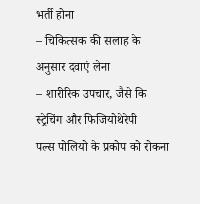भर्ती होना
– चिकित्सक की सलाह के अनुसार दवाएं लेना
– शारीरिक उपचार, जैसे कि स्ट्रेचिंग और फिजियोथेरेपी
पल्स पोलियो के प्रकोप को रोकना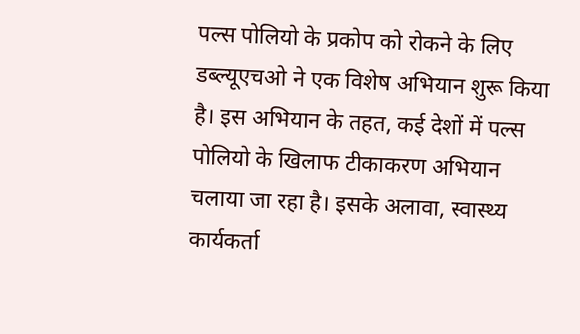पल्स पोलियो के प्रकोप को रोकने के लिए डब्ल्यूएचओ ने एक विशेष अभियान शुरू किया है। इस अभियान के तहत, कई देशों में पल्स पोलियो के खिलाफ टीकाकरण अभियान चलाया जा रहा है। इसके अलावा, स्वास्थ्य कार्यकर्ता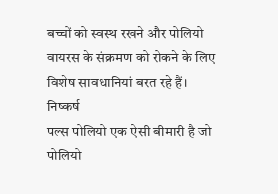बच्चों को स्वस्थ रखने और पोलियो वायरस के संक्रमण को रोकने के लिए विशेष सावधानियां बरत रहे हैं।
निष्कर्ष
पल्स पोलियो एक ऐसी बीमारी है जो पोलियो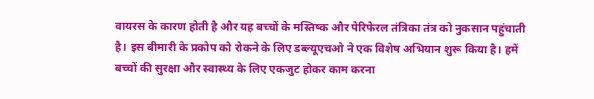वायरस के कारण होती है और यह बच्चों के मस्तिष्क और पेरिफेरल तंत्रिका तंत्र को नुकसान पहुंचाती है। इस बीमारी के प्रकोप को रोकने के लिए डब्ल्यूएचओ ने एक विशेष अभियान शुरू किया है। हमें बच्चों की सुरक्षा और स्वास्थ्य के लिए एकजुट होकर काम करना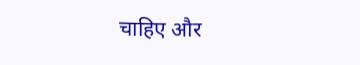चाहिए और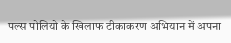पल्स पोलियो के खिलाफ टीकाकरण अभियान में अपना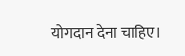योगदान देना चाहिए।